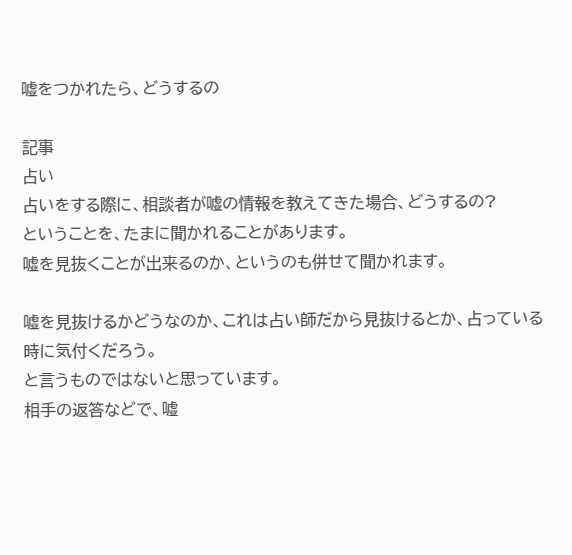嘘をつかれたら、どうするの

記事
占い
占いをする際に、相談者が嘘の情報を教えてきた場合、どうするの?
ということを、たまに聞かれることがあります。
嘘を見抜くことが出来るのか、というのも併せて聞かれます。

嘘を見抜けるかどうなのか、これは占い師だから見抜けるとか、占っている時に気付くだろう。
と言うものではないと思っています。
相手の返答などで、嘘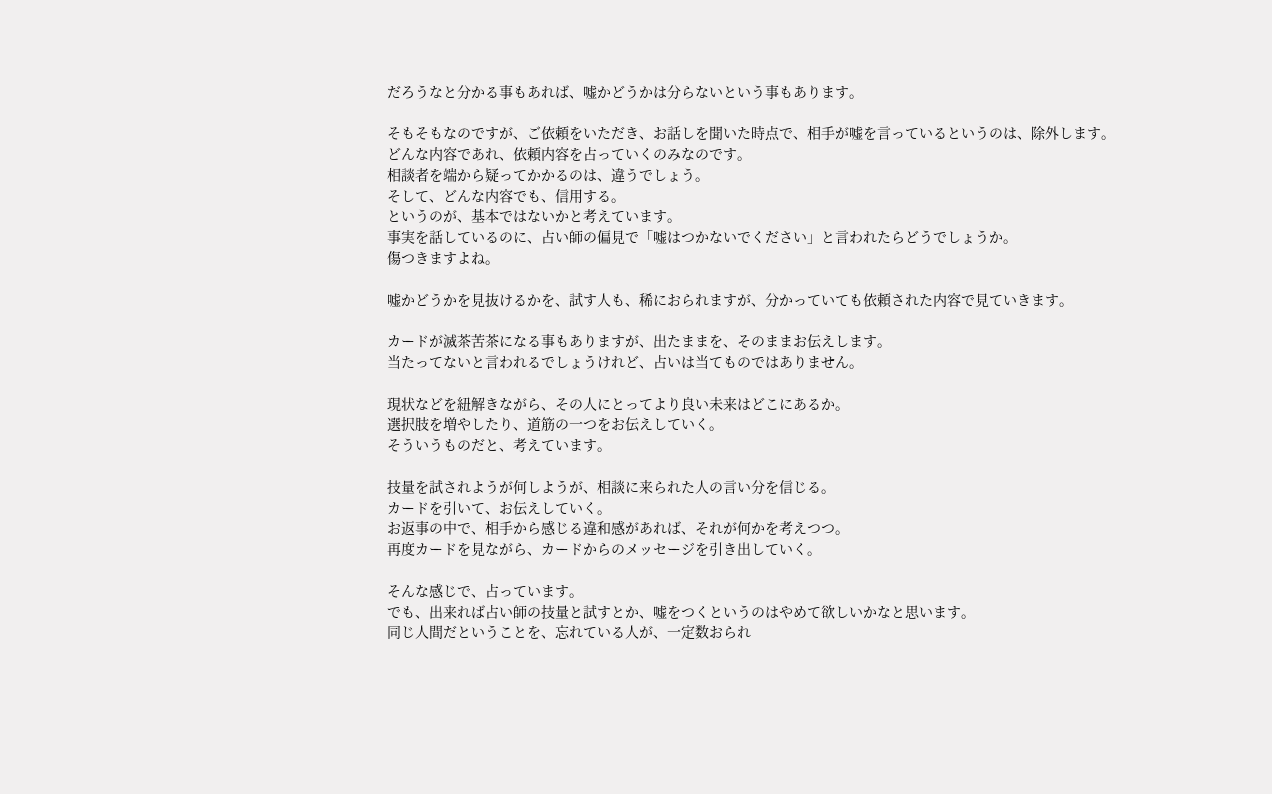だろうなと分かる事もあれば、嘘かどうかは分らないという事もあります。

そもそもなのですが、ご依頼をいただき、お話しを聞いた時点で、相手が嘘を言っているというのは、除外します。
どんな内容であれ、依頼内容を占っていくのみなのです。
相談者を端から疑ってかかるのは、違うでしょう。
そして、どんな内容でも、信用する。
というのが、基本ではないかと考えています。
事実を話しているのに、占い師の偏見で「嘘はつかないでください」と言われたらどうでしょうか。
傷つきますよね。

嘘かどうかを見抜けるかを、試す人も、稀におられますが、分かっていても依頼された内容で見ていきます。

カードが滅茶苦茶になる事もありますが、出たままを、そのままお伝えします。
当たってないと言われるでしょうけれど、占いは当てものではありません。

現状などを紐解きながら、その人にとってより良い未来はどこにあるか。
選択肢を増やしたり、道筋の一つをお伝えしていく。
そういうものだと、考えています。

技量を試されようが何しようが、相談に来られた人の言い分を信じる。
カードを引いて、お伝えしていく。
お返事の中で、相手から感じる違和感があれば、それが何かを考えつつ。
再度カードを見ながら、カードからのメッセージを引き出していく。

そんな感じで、占っています。
でも、出来れば占い師の技量と試すとか、嘘をつくというのはやめて欲しいかなと思います。
同じ人間だということを、忘れている人が、一定数おられ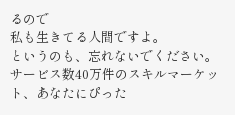るので
私も生きてる人間ですよ。
というのも、忘れないでください。
サービス数40万件のスキルマーケット、あなたにぴった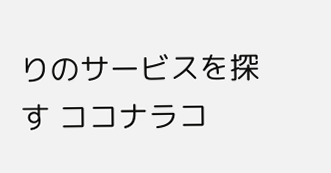りのサービスを探す ココナラコ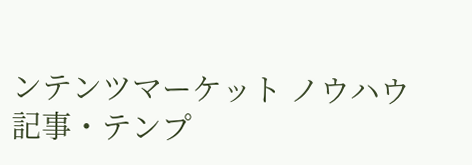ンテンツマーケット ノウハウ記事・テンプ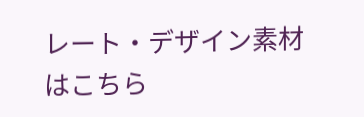レート・デザイン素材はこちら